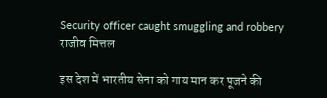Security officer caught smuggling and robbery
राजीव मित्तल

इस देश में भारतीय सेना को गाय मान कर पूजने की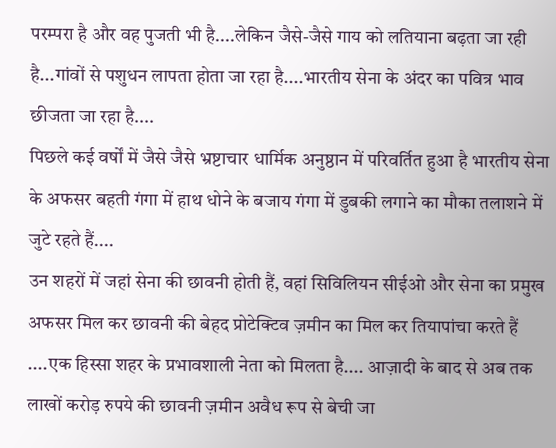परम्परा है और वह पुजती भी है....लेकिन जैसे-जैसे गाय को लतियाना बढ़ता जा रही है...गांवों से पशुधन लापता होता जा रहा है....भारतीय सेना के अंदर का पवित्र भाव छीजता जा रहा है....
पिछले कई वर्षों में जैसे जैसे भ्रष्टाचार धार्मिक अनुष्ठान में परिवर्तित हुआ है भारतीय सेना के अफसर बहती गंगा में हाथ धोने के बजाय गंगा में डुबकी लगाने का मौका तलाशने में जुटे रहते हैं....
उन शहरों में जहां सेना की छावनी होती हैं, वहां सिविलियन सीईओ और सेना का प्रमुख अफसर मिल कर छावनी की बेहद प्रोटेक्टिव ज़मीन का मिल कर तियापांचा करते हैं ....एक हिस्सा शहर के प्रभावशाली नेता को मिलता है.... आज़ादी के बाद से अब तक लाखों करोड़ रुपये की छावनी ज़मीन अवैध रूप से बेची जा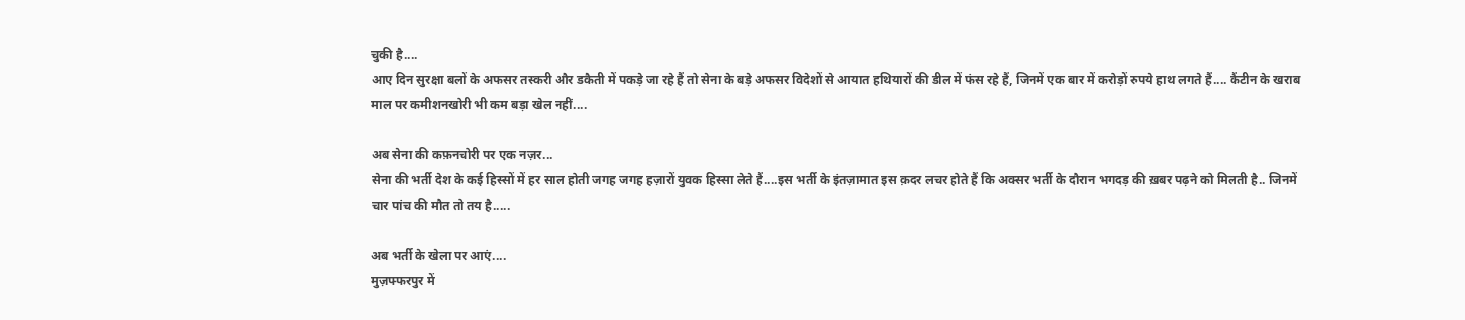चुकी है....
आए दिन सुरक्षा बलों के अफसर तस्करी और डकैती में पकड़े जा रहे हैं तो सेना के बड़े अफसर विदेशों से आयात हथियारों की डील में फंस रहे हैं, जिनमें एक बार में करोड़ों रुपये हाथ लगते हैं.... कैंटीन के खराब माल पर कमीशनखोरी भी कम बड़ा खेल नहीं....

अब सेना की कफ़नचोरी पर एक नज़र...
सेना की भर्ती देश के कई हिस्सों में हर साल होती जगह जगह हज़ारों युवक हिस्सा लेते हैं....इस भर्ती के इंतज़ामात इस क़दर लचर होते हैं कि अक्सर भर्ती के दौरान भगदड़ की ख़बर पढ़ने को मिलती है.. जिनमें चार पांच की मौत तो तय है.....

अब भर्ती के खेला पर आएं....
मुज़फ्फरपुर में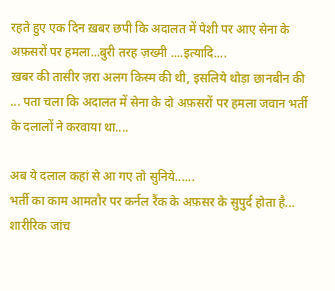रहते हुए एक दिन ख़बर छपी कि अदालत में पेशी पर आए सेना के अफ़सरों पर हमला...बुरी तरह ज़ख्मी ....इत्यादि....
ख़बर की तासीर ज़रा अलग किस्म की थी, इसलिये थोड़ा छानबीन की ... पता चला कि अदालत में सेना के दो अफ़सरों पर हमला जवान भर्ती के दलालों ने करवाया था....

अब ये दलाल कहां से आ गए तो सुनिये......
भर्ती का काम आमतौर पर कर्नल रैंक के अफ़सर के सुपुर्द होता है... शारीरिक जांच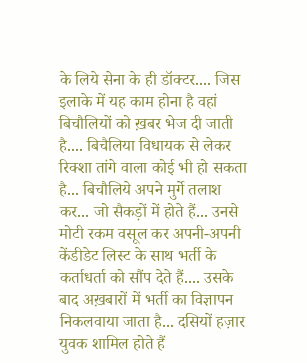के लिये सेना के ही डॉक्टर.... जिस इलाके में यह काम होना है वहां बिचौलियों को ख़बर भेज दी जाती है.... बिचैलिया विधायक से लेकर रिक्शा तांगे वाला कोई भी हो सकता है... बिचौलिये अपने मुर्गे तलाश कर... जो सैकड़ों में होते हैं... उनसे मोटी रकम वसूल कर अपनी-अपनी केंडीडेट लिस्ट के साथ भर्ती के कर्ताधर्ता को सौंप देते हैं.... उसके बाद अख़बारों में भर्ती का विज्ञापन निकलवाया जाता है... दसियों हज़ार युवक शामिल होते हैं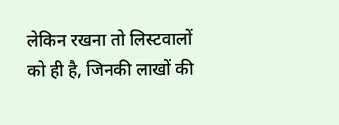लेकिन रखना तो लिस्टवालों को ही है, जिनकी लाखों की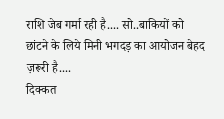राशि जेब गर्मा रही है.... सो..बाकियों को छांटने के लिये मिनी भगदड़ का आयोजन बेहद ज़रूरी है....
दिक्कत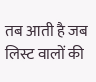तब आती है जब लिस्ट वालों की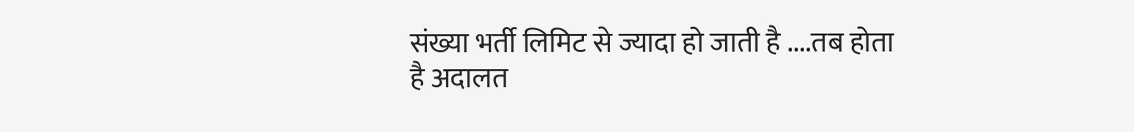संख्या भर्ती लिमिट से ज्यादा हो जाती है ....तब होता है अदालत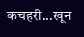कचहरी...खून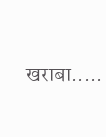खराबा.....